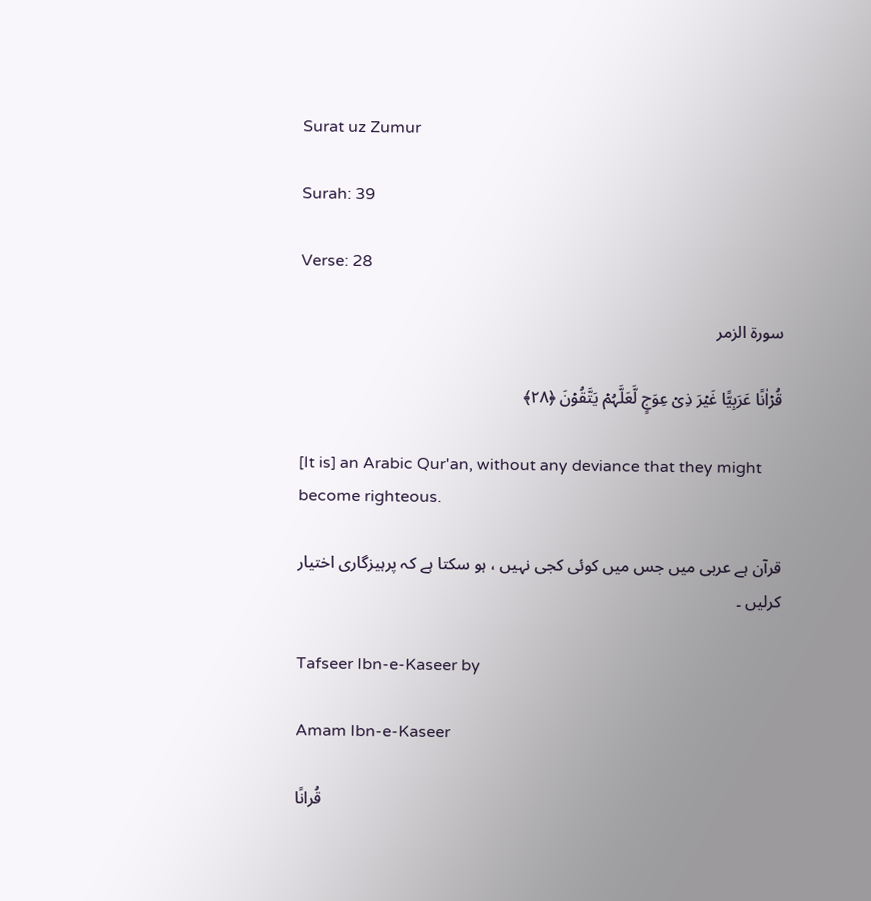Surat uz Zumur

Surah: 39

Verse: 28

سورة الزمر

قُرۡاٰنًا عَرَبِیًّا غَیۡرَ ذِیۡ عِوَجٍ لَّعَلَّہُمۡ یَتَّقُوۡنَ ﴿۲۸﴾

[It is] an Arabic Qur'an, without any deviance that they might become righteous.

قرآن ہے عربی میں جس میں کوئی کجی نہیں ، ہو سکتا ہے کہ پرہیزگاری اختیار کرلیں ۔

Tafseer Ibn-e-Kaseer by

Amam Ibn-e-Kaseer

قُرانًا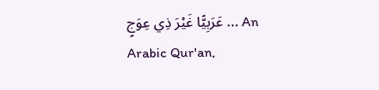عَرَبِيًّا غَيْرَ ذِي عِوَجٍ ... An Arabic Qur'an,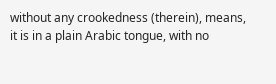without any crookedness (therein), means, it is in a plain Arabic tongue, with no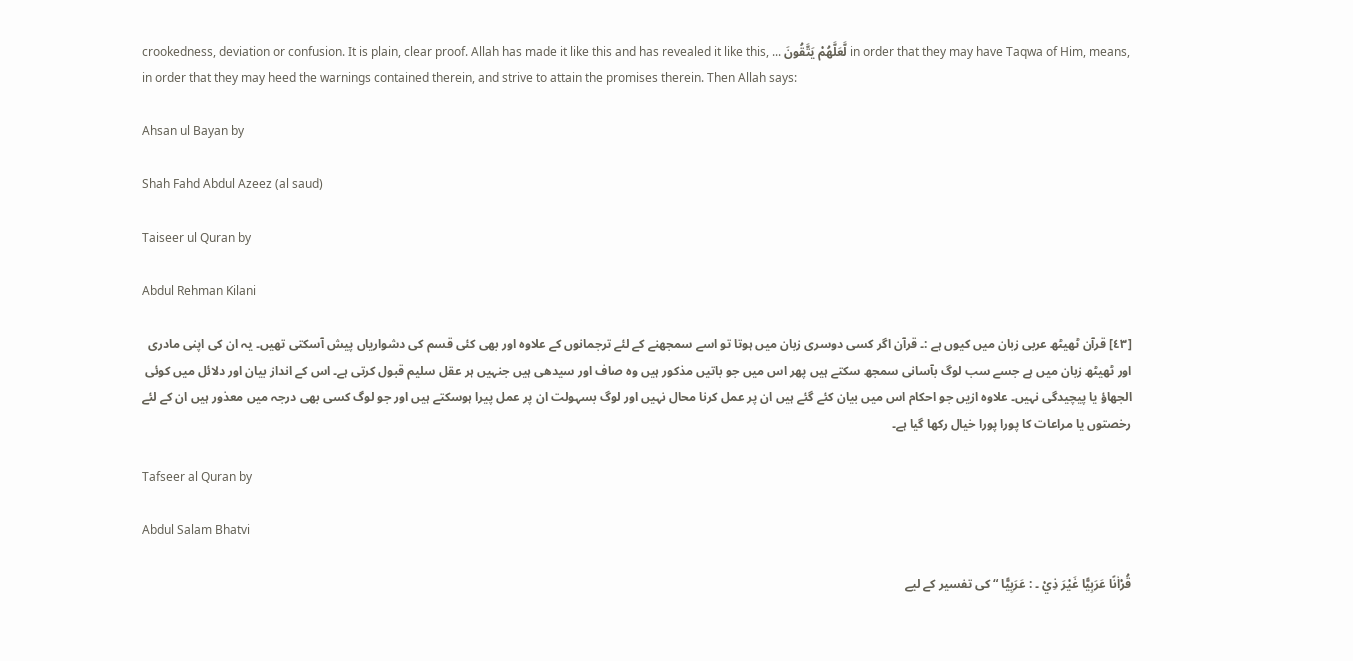crookedness, deviation or confusion. It is plain, clear proof. Allah has made it like this and has revealed it like this, ... لَّعَلَّهُمْ يَتَّقُونَ in order that they may have Taqwa of Him, means, in order that they may heed the warnings contained therein, and strive to attain the promises therein. Then Allah says:

Ahsan ul Bayan by

Shah Fahd Abdul Azeez (al saud)

Taiseer ul Quran by

Abdul Rehman Kilani

[٤٣] قرآن ٹھیٹھ عربی زبان میں کیوں ہے :۔ قرآن اگر کسی دوسری زبان میں ہوتا تو اسے سمجھنے کے لئے ترجمانوں کے علاوہ اور بھی کئی قسم کی دشواریاں پیش آسکتی تھیں۔ یہ ان کی اپنی مادری اور ٹھیٹھ زبان میں ہے جسے سب لوگ بآسانی سمجھ سکتے ہیں پھر اس میں جو باتیں مذکور ہیں وہ صاف اور سیدھی ہیں جنہیں ہر عقل سلیم قبول کرتی ہے۔ اس کے انداز بیان اور دلائل میں کوئی الجھاؤ یا پیچیدگی نہیں۔ علاوہ ازیں جو احکام اس میں بیان کئے گئے ہیں ان پر عمل کرنا محال نہیں اور لوگ بسہولت ان پر عمل پیرا ہوسکتے ہیں اور جو لوگ کسی بھی درجہ میں معذور ہیں ان کے لئے رخصتوں یا مراعات کا پورا پورا خیال رکھا گیا ہے۔

Tafseer al Quran by

Abdul Salam Bhatvi

قُرْاٰنًا عَرَبِيًّا غَيْرَ ذِيْ ۔ : عَرَبِيًّا “ کی تفسیر کے لیے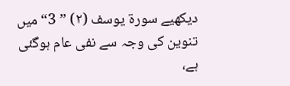دیکھیے سورة یوسف (٢) ” 3“ میں تنوین کی وجہ سے نفی عام ہوگئی ہے،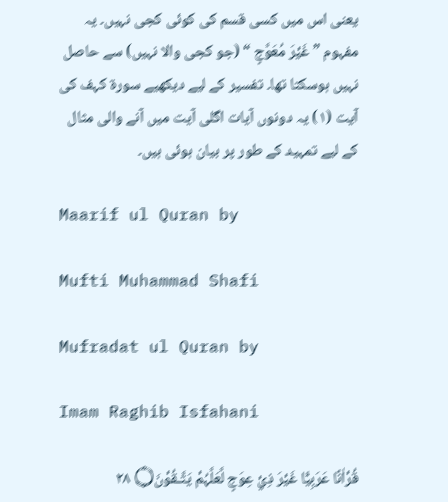یعنی اس میں کسی قسم کی کوئی کجی نہیں۔ یہ مفہوم ” غَیْرَ مُعَوَّجٍ “ (جو کجی والا نہیں) سے حاصل نہیں ہوسکتا تھا۔ تفسیر کے لیے دیکھیے سورة کہف کی آیت (١) یہ دونوں آیات اگلی آیت میں آنے والی مثال کے لیے تمہید کے طور پر بیان ہوئی ہیں۔

Maarif ul Quran by

Mufti Muhammad Shafi

Mufradat ul Quran by

Imam Raghib Isfahani

قُرْاٰنًا عَرَبِيًّا غَيْرَ ذِيْ عِوَجٍ لَّعَلَّہُمْ يَتَّـقُوْنَ۝ ٢٨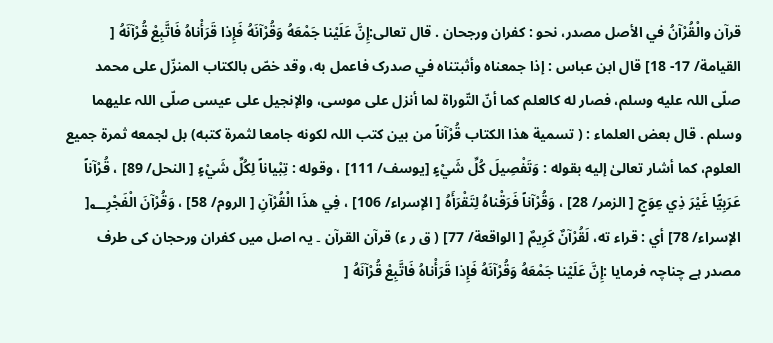قرآن والْقُرْآنُ في الأصل مصدر، نحو : کفران ورجحان . قال تعالی:إِنَّ عَلَيْنا جَمْعَهُ وَقُرْآنَهُ فَإِذا قَرَأْناهُ فَاتَّبِعْ قُرْآنَهُ [ القیامة/ 17- 18] قال ابن عباس : إذا جمعناه وأثبتناه في صدرک فاعمل به، وقد خصّ بالکتاب المنزّل علی محمد صلّى اللہ عليه وسلم، فصار له کالعلم کما أنّ التّوراة لما أنزل علی موسی، والإنجیل علی عيسى صلّى اللہ عليهما وسلم . قال بعض العلماء : ( تسمية هذا الکتاب قُرْآناً من بين كتب اللہ لکونه جامعا لثمرة كتبه) بل لجمعه ثمرة جمیع العلوم، كما أشار تعالیٰ إليه بقوله : وَتَفْصِيلَ كُلِّ شَيْءٍ [يوسف/ 111] ، وقوله : تِبْياناً لِكُلِّ شَيْءٍ [ النحل/ 89] ، قُرْآناً عَرَبِيًّا غَيْرَ ذِي عِوَجٍ [ الزمر/ 28] ، وَقُرْآناً فَرَقْناهُ لِتَقْرَأَهُ [ الإسراء/ 106] ، فِي هذَا الْقُرْآنِ [ الروم/ 58] ، وَقُرْآنَ الْفَجْرِ؂[ الإسراء/ 78] أي : قراء ته، لَقُرْآنٌ كَرِيمٌ [ الواقعة/ 77] ( ق ر ء) قرآن القرآن ۔ یہ اصل میں کفران ورحجان کی طرف مصدر ہے چناچہ فرمایا :إِنَّ عَلَيْنا جَمْعَهُ وَقُرْآنَهُ فَإِذا قَرَأْناهُ فَاتَّبِعْ قُرْآنَهُ [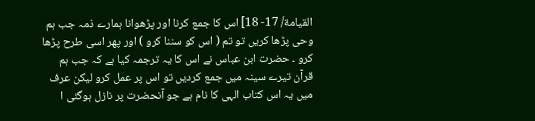القیامة/ 17- 18] اس کا جمع کرنا اور پڑھوانا ہمارے ذمہ جب ہم وحی پڑھا کریں تو تم ( اس کو سننا کرو ) اور پھر اسی طرح پڑھا کرو ۔ حضرت ابن عباس نے اس کا یہ ترجمہ کیا ہے کہ جب ہم قرآن تیرے سینہ میں جمع کردیں تو اس پر عمل کرو لیکن عرف میں یہ اس کتاب الہی کا نام ہے جو آنحضرت پر نازل ہوگئی ا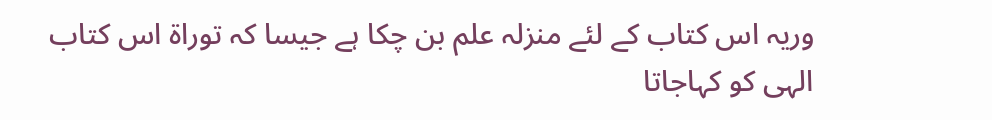وریہ اس کتاب کے لئے منزلہ علم بن چکا ہے جیسا کہ توراۃ اس کتاب الہی کو کہاجاتا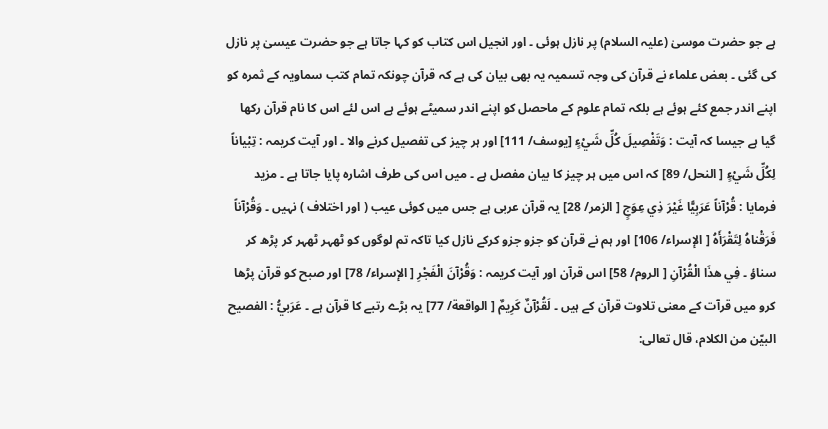ہے جو حضرت موسیٰ (علیہ السلام) پر نازل ہوئی ۔ اور انجیل اس کتاب کو کہا جاتا ہے جو حضرت عیسیٰ پر نازل کی گئی ۔ بعض علماء نے قرآن کی وجہ تسمیہ یہ بھی بیان کی ہے کہ قرآن چونکہ تمام کتب سماویہ کے ثمرہ کو اپنے اندر جمع کئے ہوئے ہے بلکہ تمام علوم کے ماحصل کو اپنے اندر سمیٹے ہوئے ہے اس لئے اس کا نام قرآن رکھا گیا ہے جیسا کہ آیت : وَتَفْصِيلَ كُلِّ شَيْءٍ [يوسف/ 111] اور ہر چیز کی تفصیل کرنے والا ۔ اور آیت کریمہ : تِبْياناً لِكُلِّ شَيْءٍ [ النحل/ 89] کہ اس میں ہر چیز کا بیان مفصل ہے ۔ میں اس کی طرف اشارہ پایا جاتا ہے ۔ مزید فرمایا : قُرْآناً عَرَبِيًّا غَيْرَ ذِي عِوَجٍ [ الزمر/ 28] یہ قرآن عربی ہے جس میں کوئی عیب ( اور اختلاف ) نہیں ۔ وَقُرْآناً فَرَقْناهُ لِتَقْرَأَهُ [ الإسراء/ 106] اور ہم نے قرآن کو جزو جزو کرکے نازل کیا تاکہ تم لوگوں کو ٹھہر ٹھہر کر پڑھ کر سناؤ ۔ فِي هذَا الْقُرْآنِ [ الروم/ 58] اس قرآن اور آیت کریمہ : وَقُرْآنَ الْفَجْرِ [ الإسراء/ 78] اور صبح کو قرآن پڑھا کرو میں قرآت کے معنی تلاوت قرآن کے ہیں ۔ لَقُرْآنٌ كَرِيمٌ [ الواقعة/ 77] یہ بڑے رتبے کا قرآن ہے ۔ عَرَبيُّ : الفصیح البيّن من الکلام، قال تعالی: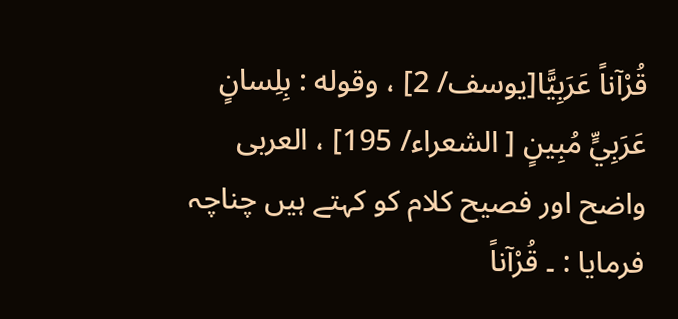قُرْآناً عَرَبِيًّا[يوسف/ 2] ، وقوله : بِلِسانٍ عَرَبِيٍّ مُبِينٍ [ الشعراء/ 195] ، العربی واضح اور فصیح کلام کو کہتے ہیں چناچہ فرمایا : ۔ قُرْآناً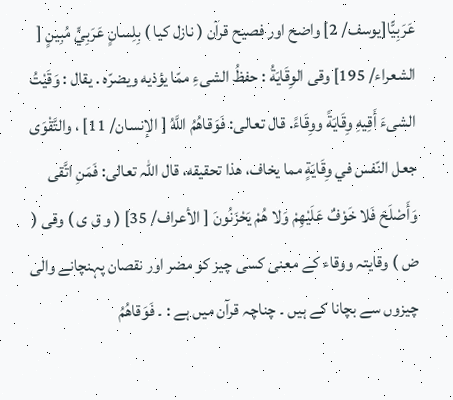عَرَبِيًّا[يوسف/ 2] واضح اور فصیح قرآن ( نازل کیا ) بِلِسانٍ عَرَبِيٍّ مُبِينٍ [ الشعراء/ 195] وقی الوِقَايَةُ : حفظُ الشیءِ ممّا يؤذيه ويضرّه . يقال : وَقَيْتُ الشیءَ أَقِيهِ وِقَايَةً ووِقَاءً. قال تعالی: فَوَقاهُمُ اللَّهُ [ الإنسان/ 11] ، والتَّقْوَى جعل النّفس في وِقَايَةٍ مما يخاف، هذا تحقیقه، قال اللہ تعالی: فَمَنِ اتَّقى وَأَصْلَحَ فَلا خَوْفٌ عَلَيْهِمْ وَلا هُمْ يَحْزَنُونَ [ الأعراف/ 35] ( و ق ی ) وقی ( ض ) وقایتہ ووقاء کے معنی کسی چیز کو مضر اور نقصان پہنچانے والی چیزوں سے بچانا کے ہیں ۔ چناچہ قرآن میں ہے : ۔ فَوَقاهُمُ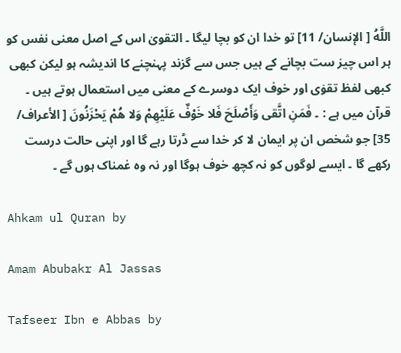اللَّهُ [ الإنسان/ 11] تو خدا ان کو بچا لیگا ۔ التقویٰ اس کے اصل معنی نفس کو ہر اس چیز ست بچانے کے ہیں جس سے گزند پہنچنے کا اندیشہ ہو لیکن کبھی کبھی لفظ تقوٰی اور خوف ایک دوسرے کے معنی میں استعمال ہوتے ہیں ۔ قرآن میں ہے : ۔ فَمَنِ اتَّقى وَأَصْلَحَ فَلا خَوْفٌ عَلَيْهِمْ وَلا هُمْ يَحْزَنُونَ [ الأعراف/ 35] جو شخص ان پر ایمان لا کر خدا سے ڈرتا رہے گا اور اپنی حالت درست رکھے گا ۔ ایسے لوگوں کو نہ کچھ خوف ہوگا اور نہ وہ غمناک ہوں گے ۔

Ahkam ul Quran by

Amam Abubakr Al Jassas

Tafseer Ibn e Abbas by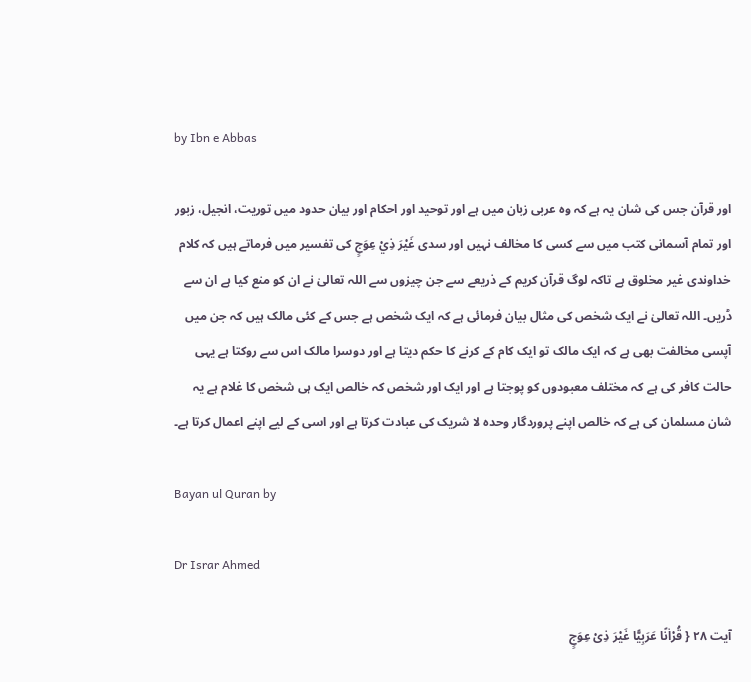by Ibn e Abbas

اور قرآن جس کی شان یہ ہے کہ وہ عربی زبان میں ہے اور توحید اور احکام اور بیان حدود میں توریت، انجیل، زبور اور تمام آسمانی کتب میں سے کسی کا مخالف نہیں اور سدی غَيْرَ ذِيْ عِوَجٍ کی تفسیر میں فرماتے ہیں کہ کلام خداوندی غیر مخلوق ہے تاکہ لوگ قرآن کریم کے ذریعے سے جن چیزوں سے اللہ تعالیٰ نے ان کو منع کیا ہے ان سے ڈریں۔ اللہ تعالیٰ نے ایک شخص کی مثال بیان فرمائی ہے کہ ایک شخص ہے جس کے کئی مالک ہیں کہ جن میں آپسی مخالفت بھی ہے کہ ایک مالک تو ایک کام کے کرنے کا حکم دیتا ہے اور دوسرا مالک اس سے روکتا ہے یہی حالت کافر کی ہے کہ مختلف معبودوں کو پوجتا ہے اور ایک اور شخص کہ خالص ایک ہی شخص کا غلام ہے یہ شان مسلمان کی ہے کہ خالص اپنے پروردگار وحدہ لا شریک کی عبادت کرتا ہے اور اسی کے لیے اپنے اعمال کرتا ہے۔

Bayan ul Quran by

Dr Israr Ahmed

آیت ٢٨ { قُرْاٰنًا عَرَبِیًّا غَیْرَ ذِیْ عِوَجٍ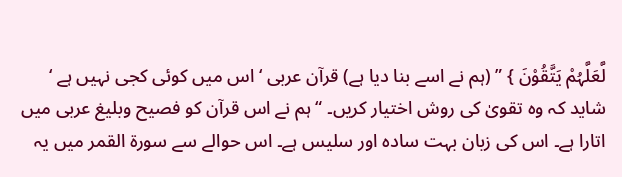لَّعَلَّہُمْ یَتَّقُوْنَ } ” (ہم نے اسے بنا دیا ہے) قرآن عربی ‘ اس میں کوئی کجی نہیں ہے ‘ شاید کہ وہ تقویٰ کی روش اختیار کریں۔ “ ہم نے اس قرآن کو فصیح وبلیغ عربی میں اتارا ہے۔ اس کی زبان بہت سادہ اور سلیس ہے۔ اس حوالے سے سورة القمر میں یہ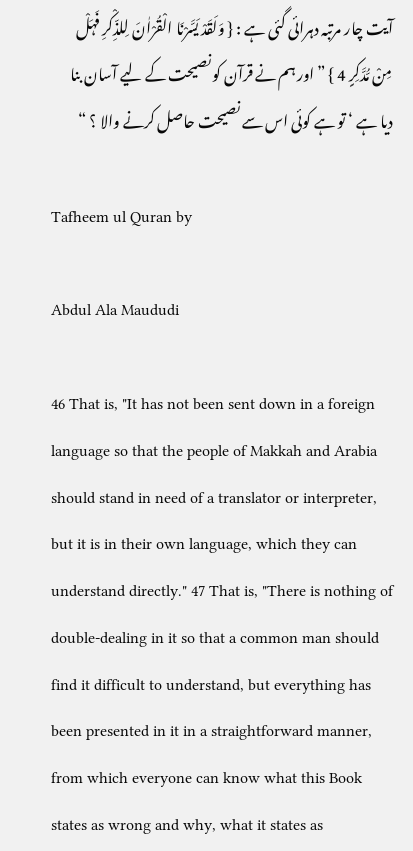آیت چار مرتبہ دہرائی گئی ہے : { وَلَقَدْ یَسَّرْنَا الْقُرْاٰنَ لِلذِّکْرِ فَہَلْ مِنْ مُّدَّکِرٍ 4 } ” اور ہم نے قرآن کو نصیحت کے لیے آسان بنا دیا ہے ‘ تو ہے کوئی اس سے نصیحت حاصل کرنے والا ؟ “

Tafheem ul Quran by

Abdul Ala Maududi

46 That is, "It has not been sent down in a foreign language so that the people of Makkah and Arabia should stand in need of a translator or interpreter, but it is in their own language, which they can understand directly." 47 That is, "There is nothing of double-dealing in it so that a common man should find it difficult to understand, but everything has been presented in it in a straightforward manner, from which everyone can know what this Book states as wrong and why, what it states as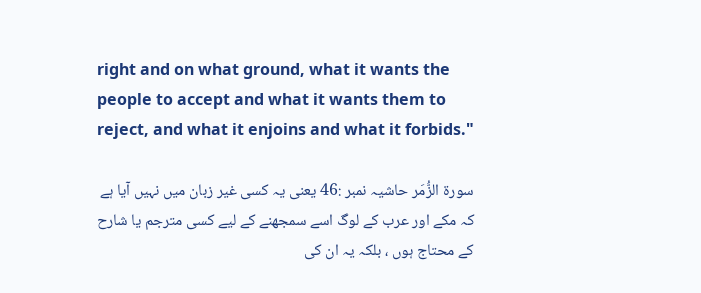right and on what ground, what it wants the people to accept and what it wants them to reject, and what it enjoins and what it forbids."

سورة الزُّمَر حاشیہ نمبر :46 یعنی یہ کسی غیر زبان میں نہیں آیا ہے کہ مکے اور عرب کے لوگ اسے سمجھنے کے لیے کسی مترجم یا شارح کے محتاج ہوں ، بلکہ یہ ان کی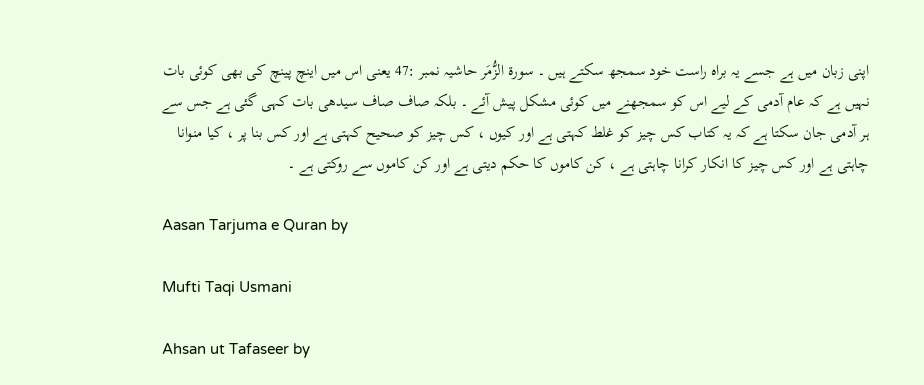اپنی زبان میں ہے جسے یہ براہ راست خود سمجھ سکتے ہیں ۔ سورة الزُّمَر حاشیہ نمبر :47 یعنی اس میں اینچ پینچ کی بھی کوئی بات نہیں ہے کہ عام آدمی کے لیے اس کو سمجھنے میں کوئی مشکل پیش آئے ۔ بلکہ صاف صاف سیدھی بات کہی گئی ہے جس سے ہر آدمی جان سکتا ہے کہ یہ کتاب کس چیز کو غلط کہتی ہے اور کیوں ، کس چیز کو صحیح کہتی ہے اور کس بنا پر ، کیا منوانا چاہتی ہے اور کس چیز کا انکار کرانا چاہتی ہے ، کن کاموں کا حکم دیتی ہے اور کن کاموں سے روکتی ہے ۔

Aasan Tarjuma e Quran by

Mufti Taqi Usmani

Ahsan ut Tafaseer by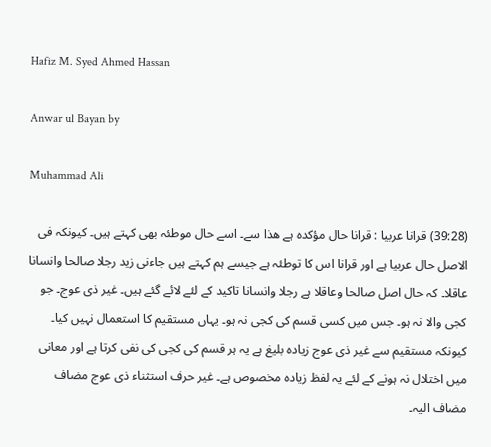Hafiz M. Syed Ahmed Hassan

Anwar ul Bayan by

Muhammad Ali

(39:28) قرانا عربیا : قرانا حال مؤکدہ ہے ھذا سے۔ اسے حال موطئہ بھی کہتے ہیں۔ کیونکہ فی الاصل حال عربیا ہے اور قرانا اس کا توطئہ ہے جیسے ہم کہتے ہیں جاءنی زید رجلا صالحا وانسانا عاقلا۔ کہ حال اصل صالحا وعاقلا ہے رجلا وانسانا تاکید کے لئے لائے گئے ہیں۔ غیر ذی عوج۔ جو کجی والا نہ ہو۔ جس میں کسی قسم کی کجی نہ ہو۔ یہاں مستقیم کا استعمال نہیں کیا۔ کیونکہ مستقیم سے غیر ذی عوج زیادہ بلیغ ہے یہ ہر قسم کی کجی کی نفی کرتا ہے اور معانی میں اختلال نہ ہونے کے لئے یہ لفظ زیادہ مخصوص ہے۔ غیر حرف استثناء ذی عوج مضاف مضاف الیہ۔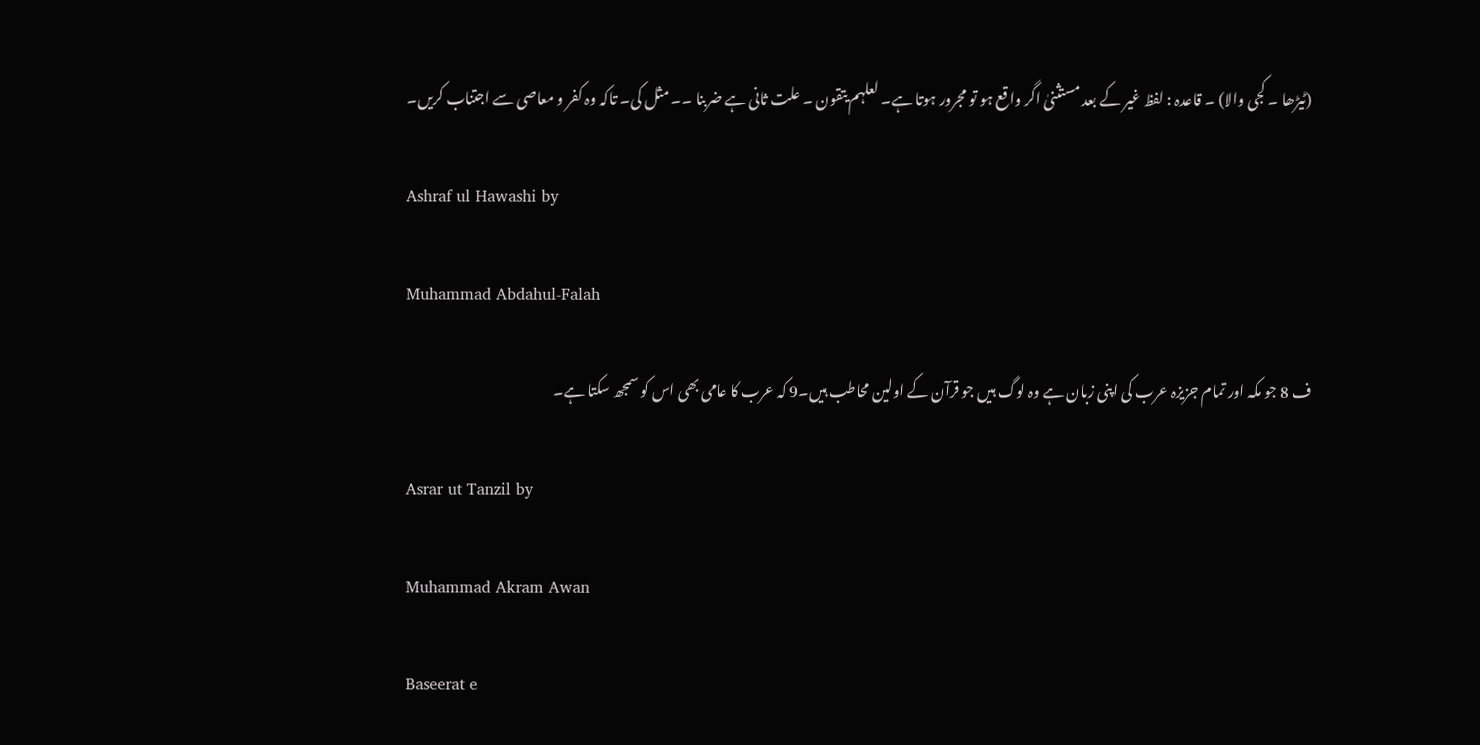(ٹیڑھا ۔ کجی والا) ۔ قاعدہ : لفظ غیر کے بعد مستثنیٰ اگر واقع ہو تو مجرور ہوتا ہے۔ لعلہم یتقون ۔ علت ثانی ہے ضربنا ۔۔ مثل کی۔ تاکہ وہ کفر و معاصی سے اجتناب کریں۔

Ashraf ul Hawashi by

Muhammad Abdahul-Falah

ف 8 جو مکہ اور تمام جزیزہ عرب کی اپنی زبان ہے وہ لوگ ہیں جو قرآن کے اولین محاطب ہیں۔9 کہ عرب کا عامی بھی اس کو سمجھ سکتا ہے۔

Asrar ut Tanzil by

Muhammad Akram Awan

Baseerat e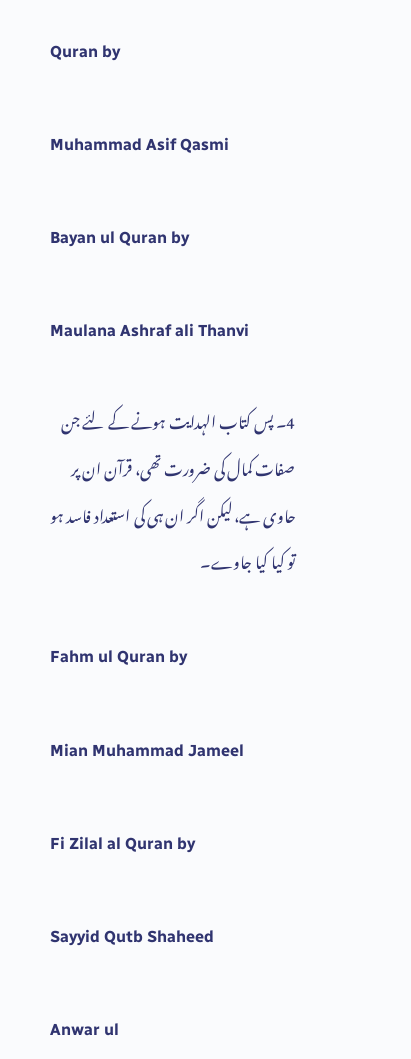Quran by

Muhammad Asif Qasmi

Bayan ul Quran by

Maulana Ashraf ali Thanvi

4۔ پس کتاب الہدایت ہونے کے لئے جن صفات کمال کی ضرورت تھی، قرآن ان پر حاوی ہے، لیکن اگر ان ہی کی استعداد فاسد ہو تو کیا کیا جاوے۔

Fahm ul Quran by

Mian Muhammad Jameel

Fi Zilal al Quran by

Sayyid Qutb Shaheed

Anwar ul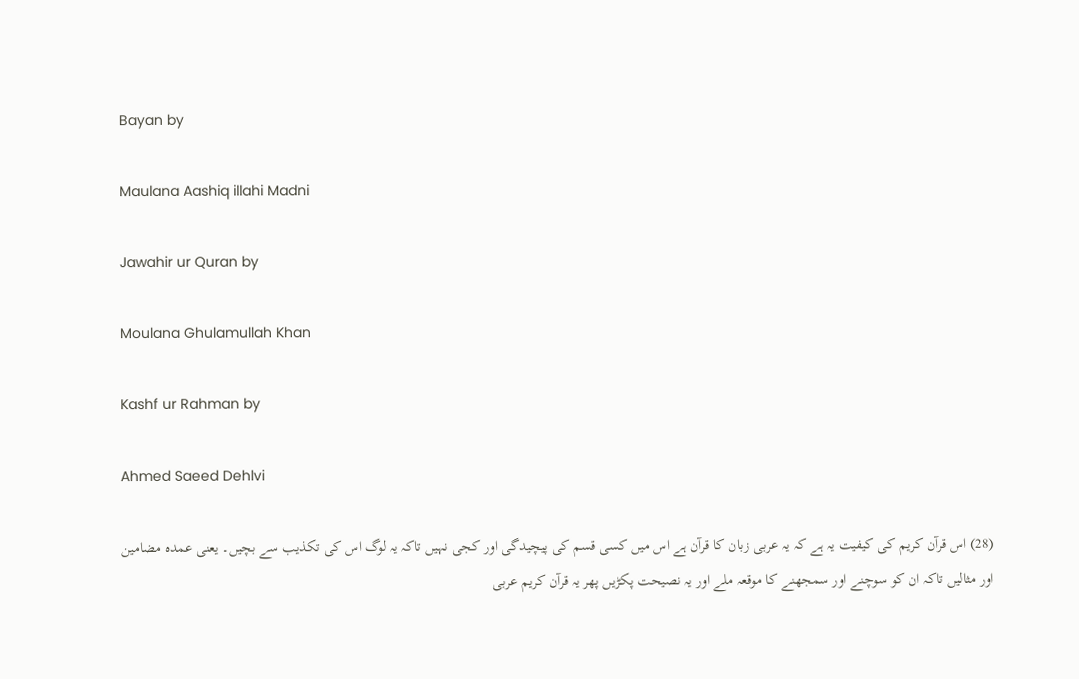Bayan by

Maulana Aashiq illahi Madni

Jawahir ur Quran by

Moulana Ghulamullah Khan

Kashf ur Rahman by

Ahmed Saeed Dehlvi

(28) اس قرآن کریم کی کیفیت یہ ہے کہ یہ عربی زبان کا قرآن ہے اس میں کسی قسم کی پیچیدگی اور کجی نہیں تاکہ یہ لوگ اس کی تکذیب سے بچیں۔ یعنی عمدہ مضامین اور مثالیں تاکہ ان کو سوچنے اور سمجھنے کا موقعہ ملے اور یہ نصیحت پکڑیں پھر یہ قرآن کریم عربی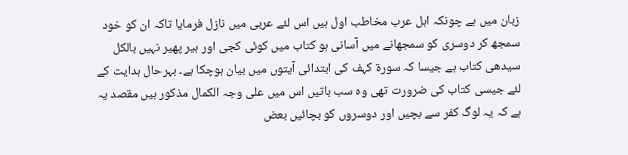زبان میں ہے چونکہ اہل عرب مخاطب اول ہیں اس لئے عربی میں نازل فرمایا تاکہ ان کو خود سمجھ کر دوسری کو سمجھانے میں آسانی ہو کتاب میں کوئی کجی اور ہیر پھیر نہیں بالکل سیدھی کتاب ہے جیسا کہ سورة کہف کی ابتدائی آیتوں میں بیان ہوچکا ہے۔ بہرحال ہدایت کے لئے جیسی کتاب کی ضرورت تھی وہ سب باتیں اس میں علی وجہ الکمال مذکور ہیں مقصد یہ ہے کہ یہ لوگ کفر سے بچیں اور دوسروں کو بچائیں بعض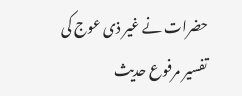حضرات نے غیر ذی عوج کی تفسیر مرفوع حدیث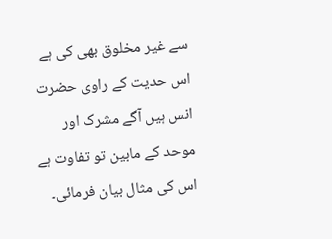سے غیر مخلوق بھی کی ہے اس حدیت کے راوی حضرت انس ہیں آگے مشرک اور موحد کے مابین تو تفاوت ہے اس کی مثال بیان فرمائی۔